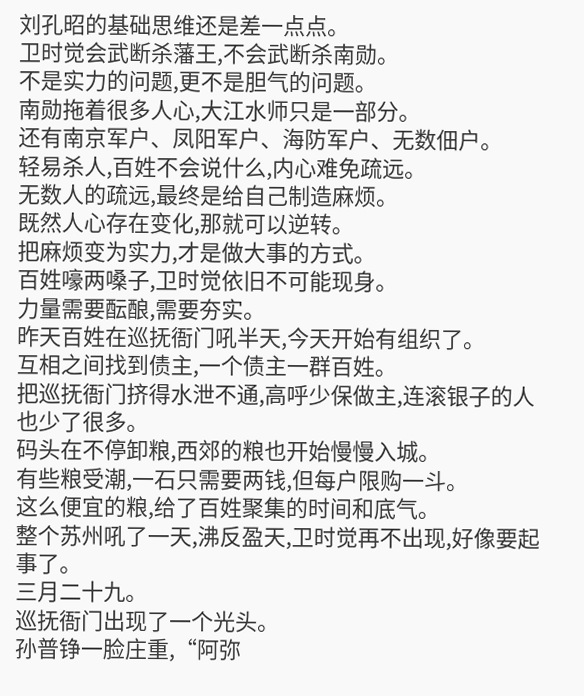刘孔昭的基础思维还是差一点点。
卫时觉会武断杀藩王,不会武断杀南勋。
不是实力的问题,更不是胆气的问题。
南勋拖着很多人心,大江水师只是一部分。
还有南京军户、凤阳军户、海防军户、无数佃户。
轻易杀人,百姓不会说什么,内心难免疏远。
无数人的疏远,最终是给自己制造麻烦。
既然人心存在变化,那就可以逆转。
把麻烦变为实力,才是做大事的方式。
百姓嚎两嗓子,卫时觉依旧不可能现身。
力量需要酝酿,需要夯实。
昨天百姓在巡抚衙门吼半天,今天开始有组织了。
互相之间找到债主,一个债主一群百姓。
把巡抚衙门挤得水泄不通,高呼少保做主,连滚银子的人也少了很多。
码头在不停卸粮,西郊的粮也开始慢慢入城。
有些粮受潮,一石只需要两钱,但每户限购一斗。
这么便宜的粮,给了百姓聚集的时间和底气。
整个苏州吼了一天,沸反盈天,卫时觉再不出现,好像要起事了。
三月二十九。
巡抚衙门出现了一个光头。
孙普铮一脸庄重,“阿弥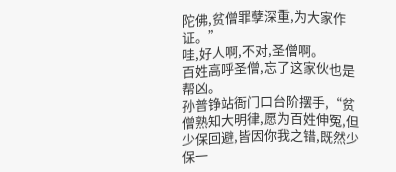陀佛,贫僧罪孽深重,为大家作证。”
哇,好人啊,不对,圣僧啊。
百姓高呼圣僧,忘了这家伙也是帮凶。
孙普铮站衙门口台阶摆手,“贫僧熟知大明律,愿为百姓伸冤,但少保回避,皆因你我之错,既然少保一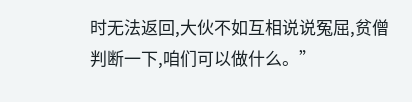时无法返回,大伙不如互相说说冤屈,贫僧判断一下,咱们可以做什么。”